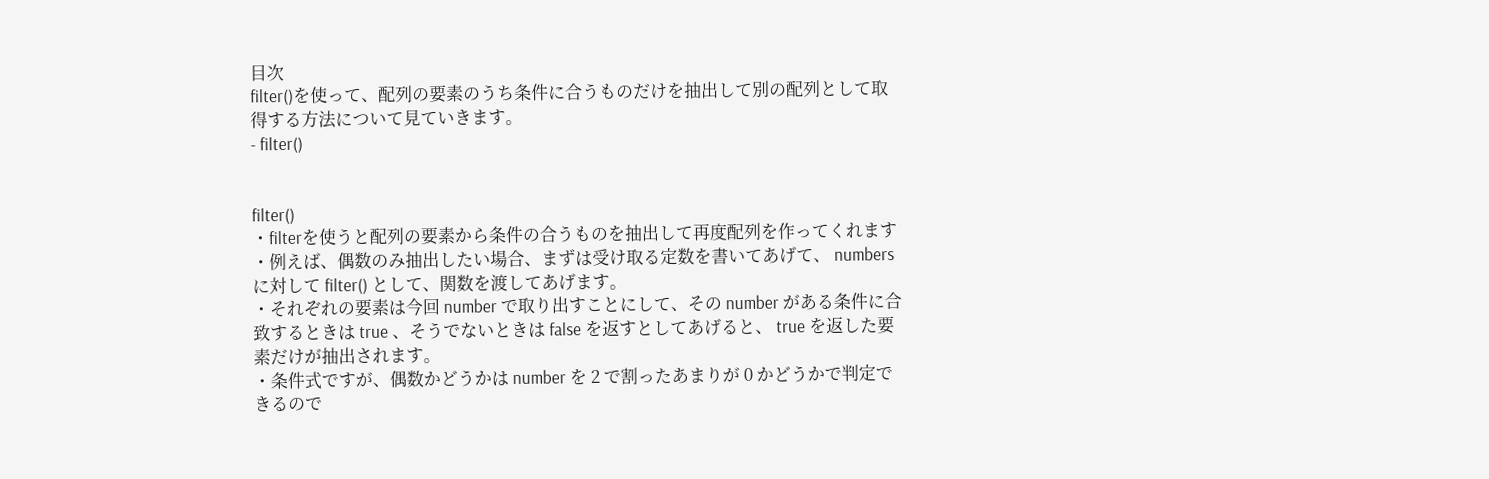目次
filter()を使って、配列の要素のうち条件に合うものだけを抽出して別の配列として取得する方法について見ていきます。
- filter()


filter()
・filterを使うと配列の要素から条件の合うものを抽出して再度配列を作ってくれます
・例えば、偶数のみ抽出したい場合、まずは受け取る定数を書いてあげて、 numbers に対して filter() として、関数を渡してあげます。
・それぞれの要素は今回 number で取り出すことにして、その number がある条件に合致するときは true 、そうでないときは false を返すとしてあげると、 true を返した要素だけが抽出されます。
・条件式ですが、偶数かどうかは number を 2 で割ったあまりが 0 かどうかで判定できるので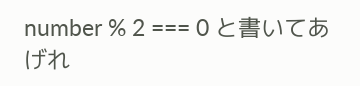number % 2 === 0 と書いてあげれ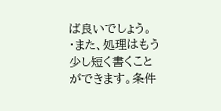ば良いでしょう。
・また、処理はもう少し短く書くことができます。条件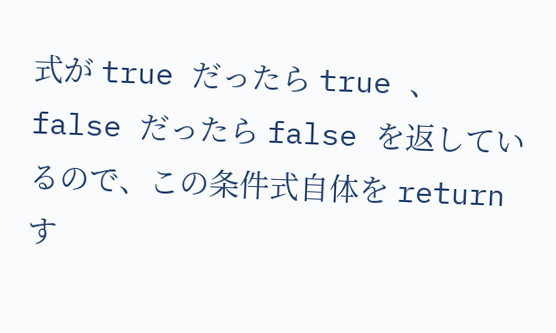式が true だったら true 、 false だったら false を返しているので、この条件式自体を return す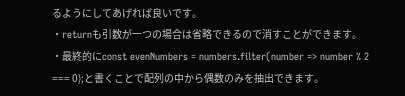るようにしてあげれば良いです。
・returnも引数が一つの場合は省略できるので消すことができます。
・最終的にconst evenNumbers = numbers.filter(number => number % 2 === 0);と書くことで配列の中から偶数のみを抽出できます。